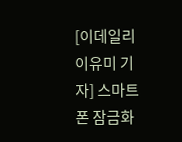[이데일리 이유미 기자] 스마트폰 잠금화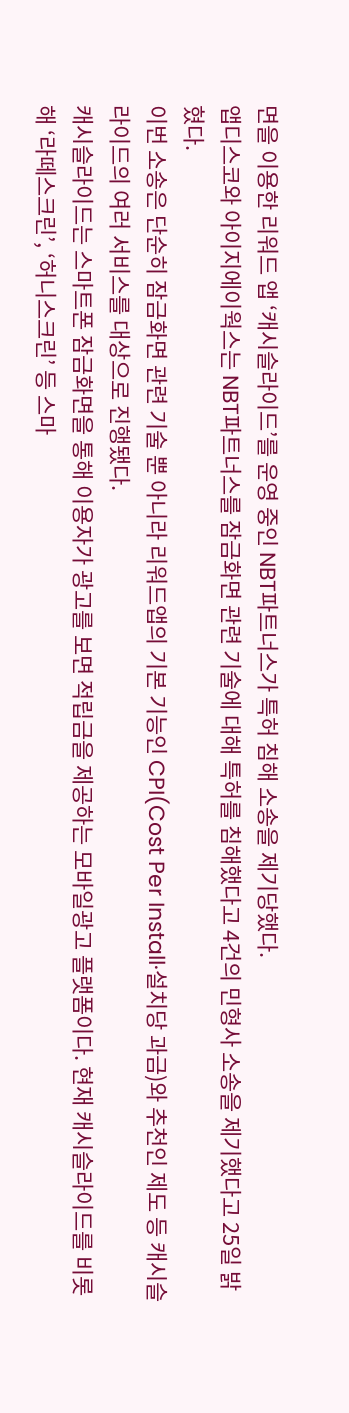면을 이용한 리워드 앱 ‘캐시슬라이드’를 운영 중인 NBT파트너스가 특허 침해 소송을 제기당했다.
앱디스코와 아이지에이웍스는 NBT파트너스를 잠금화면 관련 기술에 대해 특허를 침해했다고 4건의 민형사 소송을 제기했다고 25일 밝혔다.
이번 소송은 단순히 잠금화면 관련 기술 뿐 아니라 리워드앱의 기본 기능인 CPI(Cost Per Install·설치당 과금)와 추천인 제도 등 캐시슬라이드의 여러 서비스를 대상으로 진행됐다.
캐시슬라이드는 스마트폰 잠금화면을 통해 이용자가 광고를 보면 적립금을 제공하는 모바일광고 플랫폼이다. 현재 캐시슬라이드를 비롯해 ‘라떼스크린’, ‘허니스크린’ 등 스마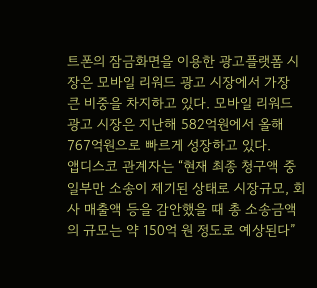트폰의 잠금화면을 이용한 광고플랫폼 시장은 모바일 리워드 광고 시장에서 가장 큰 비중을 차지하고 있다. 모바일 리워드 광고 시장은 지난해 582억원에서 올해 767억원으로 빠르게 성장하고 있다.
앱디스코 관계자는 “현재 최종 청구액 중 일부만 소송이 제기된 상태로 시장규모, 회사 매출액 등을 감안했을 때 총 소송금액의 규모는 약 150억 원 정도로 예상된다”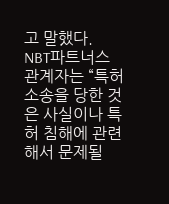고 말했다.
NBT파트너스 관계자는 “특허 소송을 당한 것은 사실이나 특허 침해에 관련해서 문제될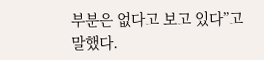부분은 없다고 보고 있다”고 말했다.